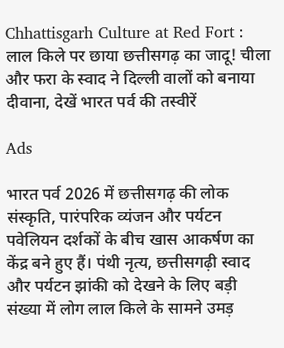Chhattisgarh Culture at Red Fort : लाल किले पर छाया छत्तीसगढ़ का जादू! चीला और फरा के स्वाद ने दिल्ली वालों को बनाया दीवाना, देखें भारत पर्व की तस्वीरें

Ads

भारत पर्व 2026 में छत्तीसगढ़ की लोक संस्कृति, पारंपरिक व्यंजन और पर्यटन पवेलियन दर्शकों के बीच खास आकर्षण का केंद्र बने हुए हैं। पंथी नृत्य, छत्तीसगढ़ी स्वाद और पर्यटन झांकी को देखने के लिए बड़ी संख्या में लोग लाल किले के सामने उमड़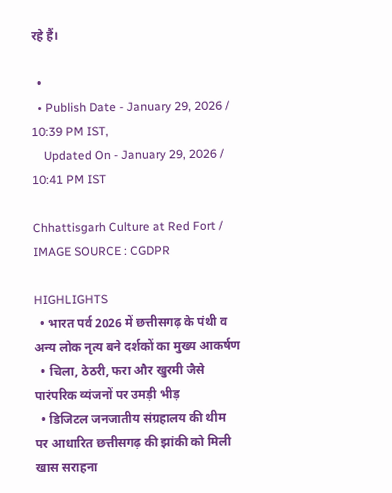रहे हैं।

  •
  • Publish Date - January 29, 2026 / 10:39 PM IST,
    Updated On - January 29, 2026 / 10:41 PM IST

Chhattisgarh Culture at Red Fort / IMAGE SOURCE : CGDPR

HIGHLIGHTS
  • भारत पर्व 2026 में छत्तीसगढ़ के पंथी व अन्य लोक नृत्य बने दर्शकों का मुख्य आकर्षण
  • चिला, ठेठरी, फरा और खुरमी जैसे पारंपरिक व्यंजनों पर उमड़ी भीड़
  • डिजिटल जनजातीय संग्रहालय की थीम पर आधारित छत्तीसगढ़ की झांकी को मिली खास सराहना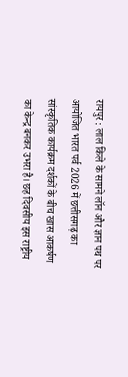रायपुर : लाल किले के सामने लॉन और ज्ञान पथ पर आयोजित भारत पर्व 2026 में छत्तीसगढ़ का सांस्कृतिक कार्यक्रम दर्शकों के बीच खास आकर्षण का केन्द्र बनकर उभरा है। छह दिवसीय इस राष्ट्रीय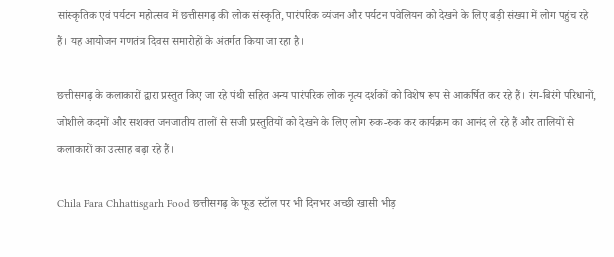सांस्कृतिक एवं पर्यटन महोत्सव में छत्तीसगढ़ की लोक संस्कृति, पारंपरिक व्यंजन और पर्यटन पवेलियन को देखने के लिए बड़ी संख्या में लोग पहुंच रहे हैं। यह आयोजन गणतंत्र दिवस समारोहों के अंतर्गत किया जा रहा है।

छत्तीसगढ़ के कलाकारों द्वारा प्रस्तुत किए जा रहे पंथी सहित अन्य पारंपरिक लोक नृत्य दर्शकों को विशेष रूप से आकर्षित कर रहे हैं। रंग-बिरंगे परिधानों, जोशीले कदमों और सशक्त जनजातीय तालों से सजी प्रस्तुतियों को देखने के लिए लोग रुक-रुक कर कार्यक्रम का आनंद ले रहे हैं और तालियों से कलाकारों का उत्साह बढ़ा रहे हैं।

Chila Fara Chhattisgarh Food छत्तीसगढ़ के फूड स्टॉल पर भी दिनभर अच्छी खासी भीड़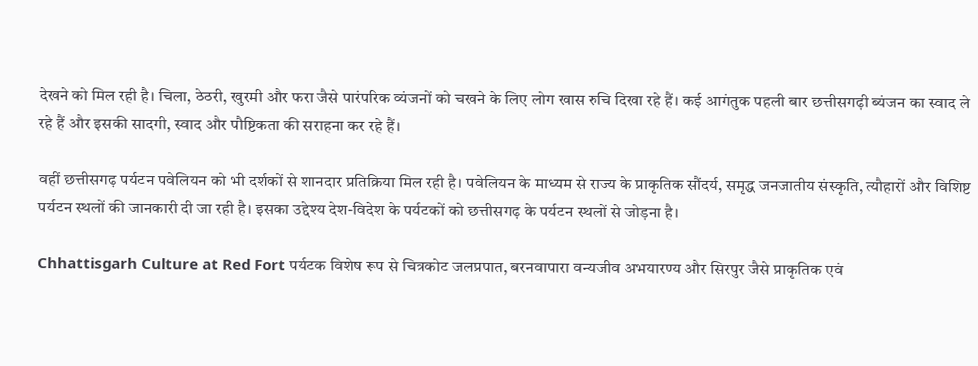देखने को मिल रही है। चिला, ठेठरी, खुरमी और फरा जैसे पारंपरिक व्यंजनों को चखने के लिए लोग खास रुचि दिखा रहे हैं। कई आगंतुक पहली बार छत्तीसगढ़ी ब्यंजन का स्वाद ले रहे हैं और इसकी सादगी, स्वाद और पौष्टिकता की सराहना कर रहे हैं।

वहीं छत्तीसगढ़ पर्यटन पवेलियन को भी दर्शकों से शानदार प्रतिक्रिया मिल रही है। पवेलियन के माध्यम से राज्य के प्राकृतिक सौंदर्य, समृद्ध जनजातीय संस्कृति, त्यौहारों और विशिष्ट पर्यटन स्थलों की जानकारी दी जा रही है। इसका उद्देश्य देश-विदेश के पर्यटकों को छत्तीसगढ़ के पर्यटन स्थलों से जोड़ना है।

Chhattisgarh Culture at Red Fort पर्यटक विशेष रूप से चित्रकोट जलप्रपात, बरनवापारा वन्यजीव अभयारण्य और सिरपुर जैसे प्राकृतिक एवं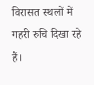विरासत स्थलों में गहरी रुचि दिखा रहे हैं।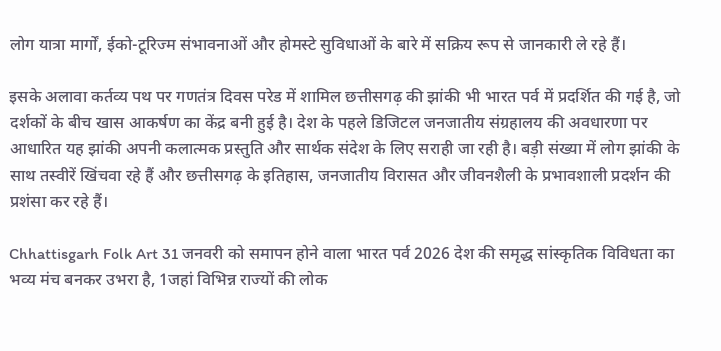लोग यात्रा मार्गों, ईको-टूरिज्म संभावनाओं और होमस्टे सुविधाओं के बारे में सक्रिय रूप से जानकारी ले रहे हैं।

इसके अलावा कर्तव्य पथ पर गणतंत्र दिवस परेड में शामिल छत्तीसगढ़ की झांकी भी भारत पर्व में प्रदर्शित की गई है, जो दर्शकों के बीच खास आकर्षण का केंद्र बनी हुई है। देश के पहले डिजिटल जनजातीय संग्रहालय की अवधारणा पर आधारित यह झांकी अपनी कलात्मक प्रस्तुति और सार्थक संदेश के लिए सराही जा रही है। बड़ी संख्या में लोग झांकी के साथ तस्वीरें खिंचवा रहे हैं और छत्तीसगढ़ के इतिहास, जनजातीय विरासत और जीवनशैली के प्रभावशाली प्रदर्शन की प्रशंसा कर रहे हैं।

Chhattisgarh Folk Art 31 जनवरी को समापन होने वाला भारत पर्व 2026 देश की समृद्ध सांस्कृतिक विविधता का भव्य मंच बनकर उभरा है, 1जहां विभिन्न राज्यों की लोक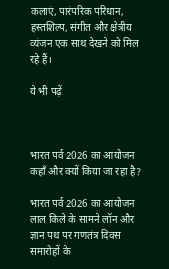कलाएं, पारंपरिक परिधान, हस्तशिल्प, संगीत और क्षेत्रीय व्यंजन एक साथ देखने को मिल रहे हैं।

ये भी पढ़ें



भारत पर्व 2026 का आयोजन कहाँ और क्यों किया जा रहा है?

भारत पर्व 2026 का आयोजन लाल किले के सामने लॉन और ज्ञान पथ पर गणतंत्र दिवस समारोहों के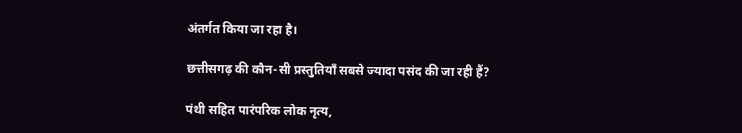अंतर्गत किया जा रहा है।

छत्तीसगढ़ की कौन-सी प्रस्तुतियाँ सबसे ज्यादा पसंद की जा रही हैं?

पंथी सहित पारंपरिक लोक नृत्य,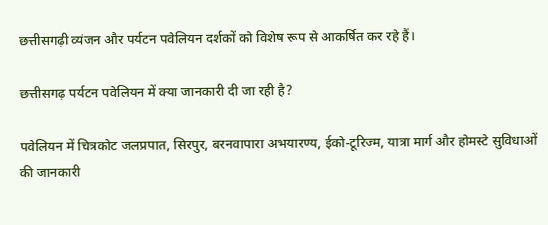छत्तीसगढ़ी व्यंजन और पर्यटन पवेलियन दर्शकों को विशेष रूप से आकर्षित कर रहे हैं।

छत्तीसगढ़ पर्यटन पवेलियन में क्या जानकारी दी जा रही है?

पवेलियन में चित्रकोट जलप्रपात, सिरपुर, बरनवापारा अभयारण्य, ईको-टूरिज्म, यात्रा मार्ग और होमस्टे सुविधाओं की जानकारी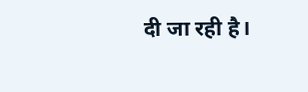दी जा रही है।